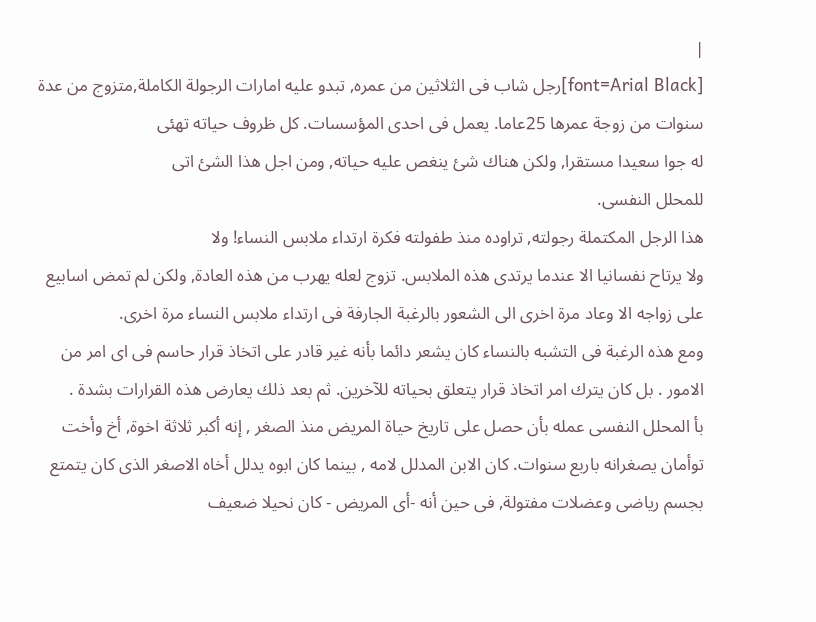|
[font=Arial Black]رجل شاب فى الثلاثين من عمره, تبدو عليه امارات الرجولة الكاملة,متزوج من عدة
سنوات من زوجة عمرها 25عاما. يعمل فى احدى المؤسسات. كل ظروف حياته تهئى
له جوا سعيدا مستقرا, ولكن هناك شئ ينغص عليه حياته, ومن اجل هذا الشئ اتى
للمحلل النفسى.
هذا الرجل المكتملة رجولته, تراوده منذ طفولته فكرة ارتداء ملابس النساء! ولا
ولا يرتاح نفسانيا الا عندما يرتدى هذه الملابس. تزوج لعله يهرب من هذه العادة, ولكن لم تمض اسابيع على زواجه الا وعاد مرة اخرى الى الشعور بالرغبة الجارفة فى ارتداء ملابس النساء مرة اخرى.
ومع هذه الرغبة فى التشبه بالنساء كان يشعر دائما بأنه غير قادر على اتخاذ قرار حاسم فى اى امر من الامور . بل كان يترك امر اتخاذ قرار يتعلق بحياته للآخرين. ثم بعد ذلك يعارض هذه القرارات بشدة .
بأ المحلل النفسى عمله بأن حصل على تاريخ حياة المريض منذ الصغر , إنه أكبر ثلاثة اخوة, أخ وأخت توأمان يصغرانه باربع سنوات. كان الابن المدلل لامه , بينما كان ابوه يدلل أخاه الاصغر الذى كان يتمتع بجسم رياضى وعضلات مفتولة, فى حين أنه -أى المريض - كان نحيلا ضعيف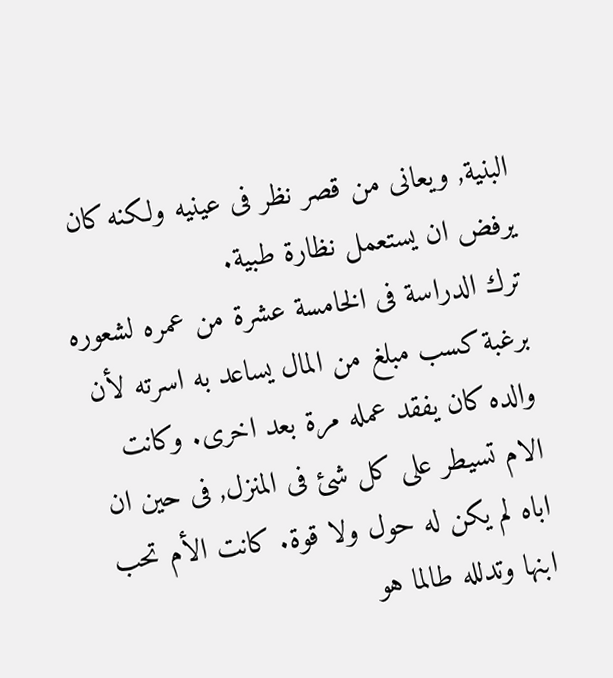البنية, ويعانى من قصر نظر فى عينيه ولكنه كان يرفض ان يستعمل نظارة طبية.
ترك الدراسة فى الخامسة عشرة من عمره لشعوره برغبة كسب مبلغ من المال يساعد به اسرته لأن والده كان يفقد عمله مرة بعد اخرى. وكانت الام تسيطر على كل شئ فى المنزل, فى حين ان اباه لم يكن له حول ولا قوة. كانت الأم تحب ابنها وتدلله طالما هو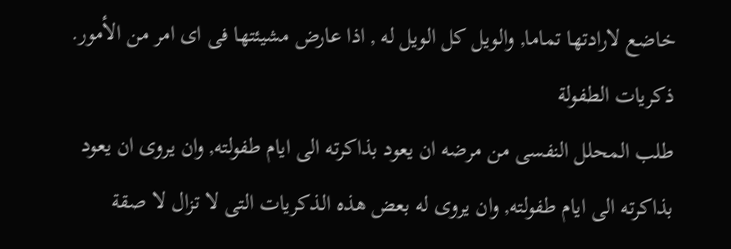خاضع لارادتها تماما, والويل كل الويل له , اذا عارض مشيئتها فى اى امر من الأمور.
ذكريات الطفولة
طلب المحلل النفسى من مرضه ان يعود بذاكرته الى ايام طفولته, وان يروى ان يعود بذاكرته الى ايام طفولته, وان يروى له بعض هذه الذكريات التى لا تزال لا صقة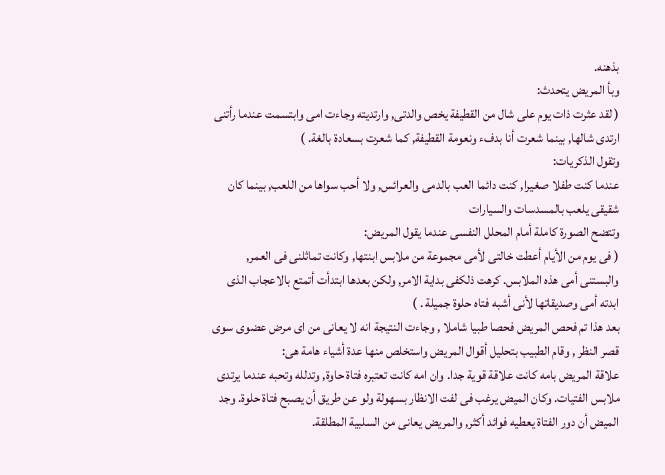بذهنه.
وبأ المريض يتحدث:
( لقد عثرت ذات يوم على شال من القطيفة يخص والدتى, وارتديته وجاءت امى وابتسمت عندما رأتنى ارتدى شالها, بينما شعرت أنا بدفء ونعومة القطيفة, كما شعرت بسعادة بالغة. )
وتقول الذكريات:
عندما كنت طفلا صغيرا, كنت دائما العب بالدمى والعرائس, ولا أحب سواها من اللعب, بينما كان شقيقى يلعب بالمسدسات والسيارات
وتتضح الصورة كاملة أمام المحلل النفسى عندما يقول المريض:
( فى يوم من الأيام أعطت خالتى لأمى مجموعة من ملابس ابنتها, وكانت تماثلنى فى العمر, والبستنى أمى هذه الملابس. كرهت ذلكفى بداية الامر, ولكن بعدها ابتدأت أتمتع بالاعجاب الذى ابدته أمى وصديقاتها لأنى أشبه فتاه حلوة جميلة . )
بعد هذا تم فحص المريض فحصا طبيا شاملا , وجاءت النتيجة انه لا يعانى من اى مرض عضوى سوى قصر النظر , وقام الطبيب بتحليل أقوال المريض واستخلص منها عدة أشياء هامة هى:
علاقة المريض بامه كانت علاقة قوية جدا. وان امه كانت تعتبره فتاة حاوة, وتدلله وتحبه عندما يرتدى ملابس الفتيات. وكان الميض يرغب فى لفت الانظار بسهولة ولو عن طريق أن يصبح فتاة حلوة. وجد الميض أن دور الفتاة يعطيه فوائد أكثر, والمريض يعانى من السلبية المطلقة.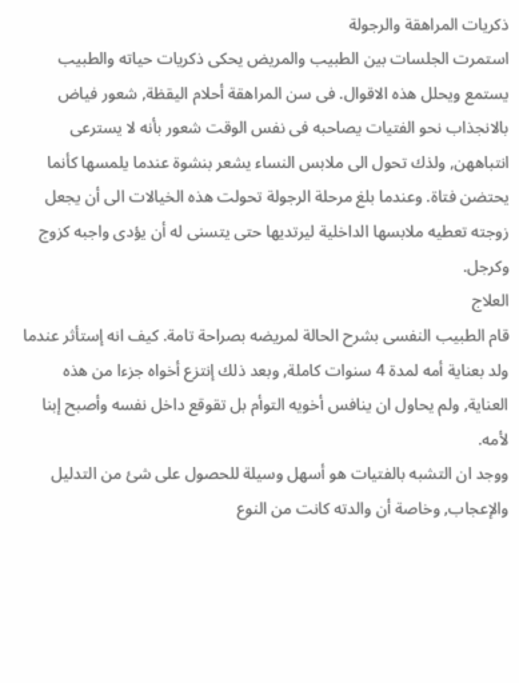ذكريات المراهقة والرجولة
استمرت الجلسات بين الطبيب والمريض يحكى ذكريات حياته والطبيب يستمع ويحلل هذه الاقوال. فى سن المراهقة أحلام اليقظة, شعور فياض بالانجذاب نحو الفتيات يصاحبه فى نفس الوقت شعور بأنه لا يسترعى انتباههن, ولذك تحول الى ملابس النساء يشعر بنشوة عندما يلمسها كأنما يحتضن فتاة. وعندما بلغ مرحلة الرجولة تحولت هذه الخيالات الى أن يجعل زوجته تعطيه ملابسها الداخلية ليرتديها حتى يتسنى له أن يؤدى واجبه كزوج وكرجل.
العلاج
قام الطبيب النفسى بشرح الحالة لمريضه بصراحة تامة. كيف انه إستأثر عندما ولد بعناية أمه لمدة 4 سنوات كاملة, وبعد ذلك إنتزع أخواه جزءا من هذه العناية, ولم يحاول ان ينافس أخويه التوأم بل تقوقع داخل نفسه وأصبح إبنا لأمه.
ووجد ان التشبه بالفتيات هو أسهل وسيلة للحصول على شئ من التدليل والإعجاب, وخاصة أن والدته كانت من النوع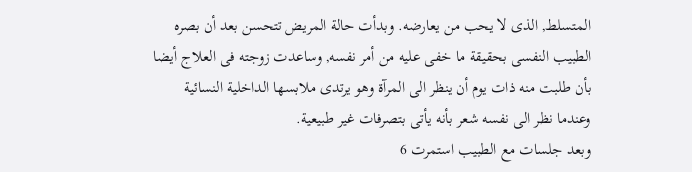المتسلط, الذى لا يحب من يعارضه. وبدأت حالة المريض تتحسن بعد أن بصره الطبيب النفسى بحقيقة ما خفى عليه من أمر نفسه, وساعدت زوجته فى العلاج أيضا بأن طلبت منه ذات يوم أن ينظر الى المرآة وهو يرتدى ملابسها الداخلية النسائية وعندما نظر الى نفسه شعر بأنه يأتى بتصرفات غير طبيعية.
وبعد جلسات مع الطبيب استمرت 6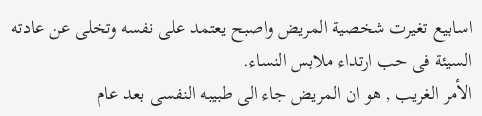اسابيع تغيرت شخصية المريض واصبح يعتمد على نفسه وتخلى عن عادته السيئة فى حب ارتداء ملابس النساء.
الأمر الغريب , هو ان المريض جاء الى طبيبه النفسى بعد عام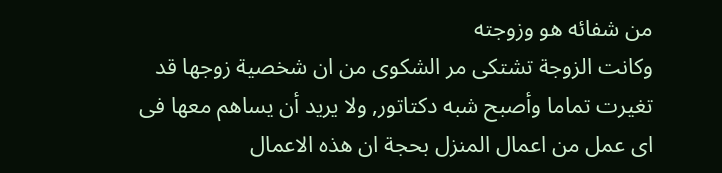من شفائه هو وزوجته
وكانت الزوجة تشتكى مر الشكوى من ان شخصية زوجها قد تغيرت تماما وأصبح شبه دكتاتور, ولا يريد أن يساهم معها فى اى عمل من اعمال المنزل بحجة ان هذه الاعمال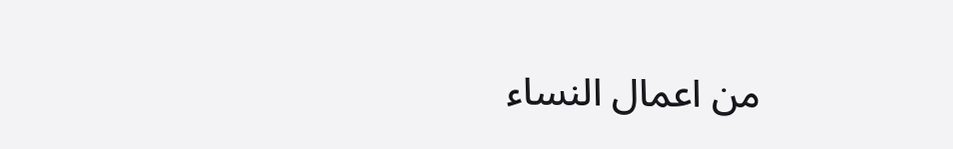من اعمال النساء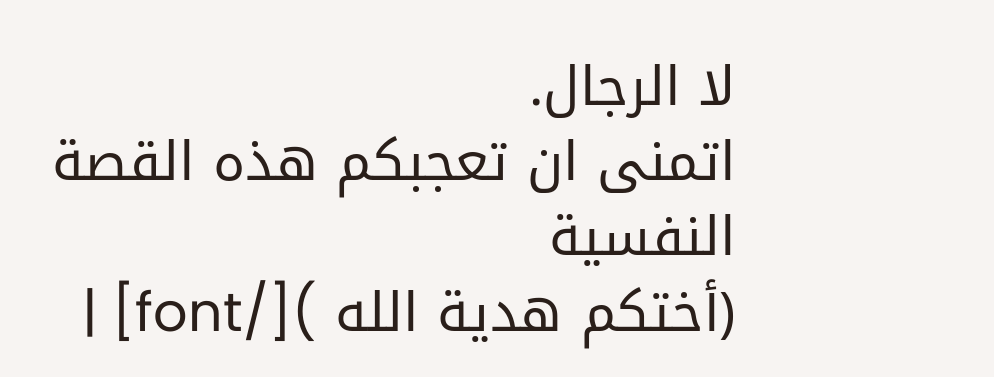لا الرجال.
اتمنى ان تعجبكم هذه القصة النفسية
(أختكم هدية الله )[/font] |